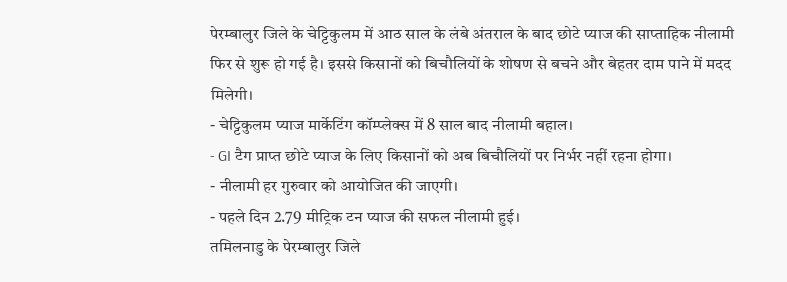पेरम्बालुर जिले के चेट्टिकुलम में आठ साल के लंबे अंतराल के बाद छोटे प्याज की साप्ताहिक नीलामी फिर से शुरू हो गई है। इससे किसानों को बिचौलियों के शोषण से बचने और बेहतर दाम पाने में मदद मिलेगी।
- चेट्टिकुलम प्याज मार्केटिंग कॉम्प्लेक्स में 8 साल बाद नीलामी बहाल।
- GI टैग प्राप्त छोटे प्याज के लिए किसानों को अब बिचौलियों पर निर्भर नहीं रहना होगा।
- नीलामी हर गुरुवार को आयोजित की जाएगी।
- पहले दिन 2.79 मीट्रिक टन प्याज की सफल नीलामी हुई।
तमिलनाडु के पेरम्बालुर जिले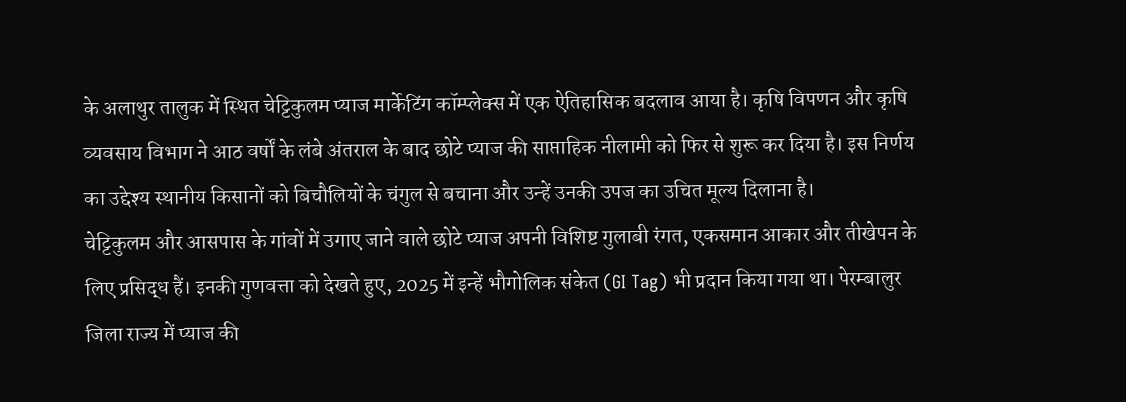के अलाथुर तालुक में स्थित चेट्टिकुलम प्याज मार्केटिंग कॉम्प्लेक्स में एक ऐतिहासिक बदलाव आया है। कृषि विपणन और कृषि व्यवसाय विभाग ने आठ वर्षों के लंबे अंतराल के बाद छोटे प्याज की साप्ताहिक नीलामी को फिर से शुरू कर दिया है। इस निर्णय का उद्देश्य स्थानीय किसानों को बिचौलियों के चंगुल से बचाना और उन्हें उनकी उपज का उचित मूल्य दिलाना है।
चेट्टिकुलम और आसपास के गांवों में उगाए जाने वाले छोटे प्याज अपनी विशिष्ट गुलाबी रंगत, एकसमान आकार और तीखेपन के लिए प्रसिद्ध हैं। इनकी गुणवत्ता को देखते हुए, 2025 में इन्हें भौगोलिक संकेत (GI Tag) भी प्रदान किया गया था। पेरम्बालुर जिला राज्य में प्याज की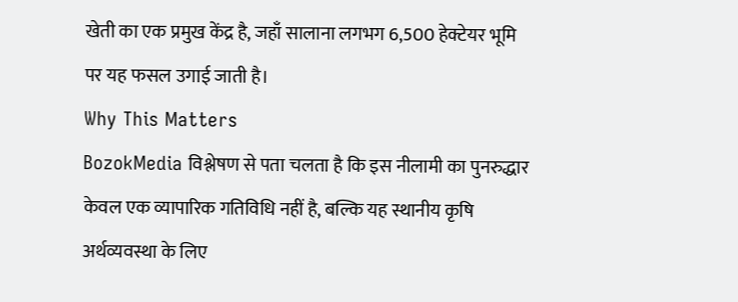खेती का एक प्रमुख केंद्र है, जहाँ सालाना लगभग 6,500 हेक्टेयर भूमि पर यह फसल उगाई जाती है।
Why This Matters
BozokMedia विश्लेषण से पता चलता है कि इस नीलामी का पुनरुद्धार केवल एक व्यापारिक गतिविधि नहीं है, बल्कि यह स्थानीय कृषि अर्थव्यवस्था के लिए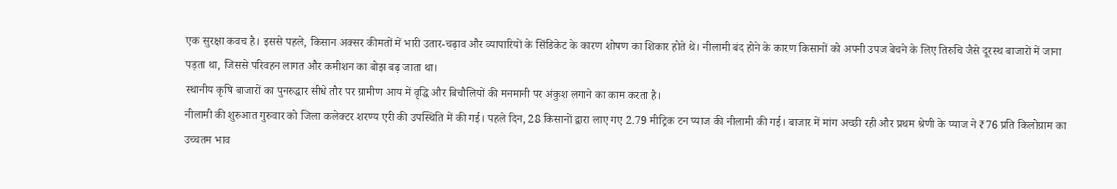एक सुरक्षा कवच है। इससे पहले, किसान अक्सर कीमतों में भारी उतार-चढ़ाव और व्यापारियों के सिंडिकेट के कारण शोषण का शिकार होते थे। नीलामी बंद होने के कारण किसानों को अपनी उपज बेचने के लिए तिरुचि जैसे दूरस्थ बाजारों में जाना पड़ता था, जिससे परिवहन लागत और कमीशन का बोझ बढ़ जाता था।
स्थानीय कृषि बाजारों का पुनरुद्धार सीधे तौर पर ग्रामीण आय में वृद्धि और बिचौलियों की मनमानी पर अंकुश लगाने का काम करता है।
नीलामी की शुरुआत गुरुवार को जिला कलेक्टर शरण्य एरी की उपस्थिति में की गई। पहले दिन, 28 किसानों द्वारा लाए गए 2.79 मीट्रिक टन प्याज की नीलामी की गई। बाजार में मांग अच्छी रही और प्रथम श्रेणी के प्याज ने ₹76 प्रति किलोग्राम का उच्चतम भाव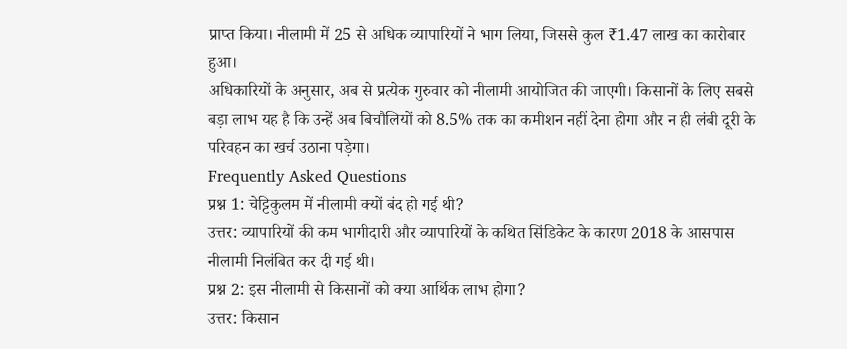प्राप्त किया। नीलामी में 25 से अधिक व्यापारियों ने भाग लिया, जिससे कुल ₹1.47 लाख का कारोबार हुआ।
अधिकारियों के अनुसार, अब से प्रत्येक गुरुवार को नीलामी आयोजित की जाएगी। किसानों के लिए सबसे बड़ा लाभ यह है कि उन्हें अब बिचौलियों को 8.5% तक का कमीशन नहीं देना होगा और न ही लंबी दूरी के परिवहन का खर्च उठाना पड़ेगा।
Frequently Asked Questions
प्रश्न 1: चेट्टिकुलम में नीलामी क्यों बंद हो गई थी?
उत्तर: व्यापारियों की कम भागीदारी और व्यापारियों के कथित सिंडिकेट के कारण 2018 के आसपास नीलामी निलंबित कर दी गई थी।
प्रश्न 2: इस नीलामी से किसानों को क्या आर्थिक लाभ होगा?
उत्तर: किसान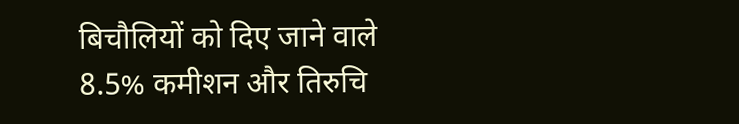बिचौलियों को दिए जाने वाले 8.5% कमीशन और तिरुचि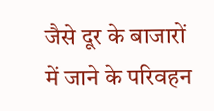जैसे दूर के बाजारों में जाने के परिवहन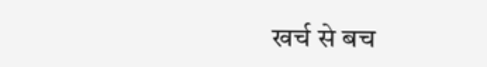खर्च से बच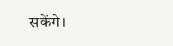सकेंगे।